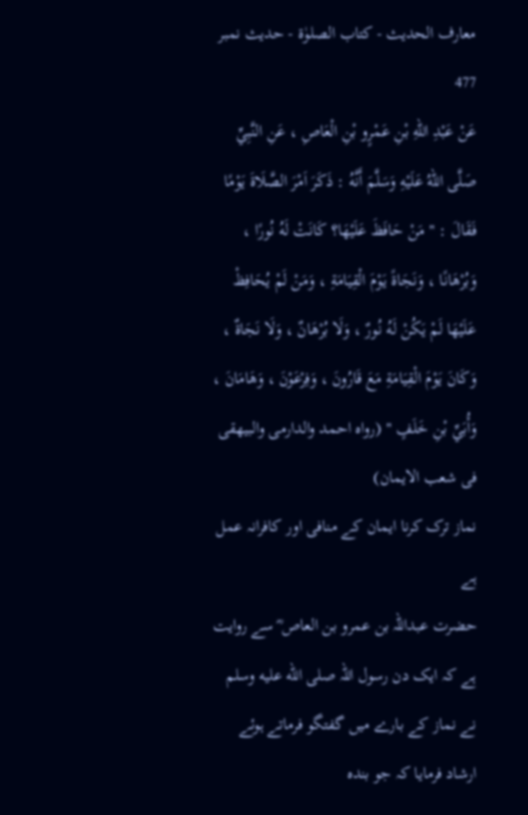معارف الحدیث - کتاب الصلوٰۃ - حدیث نمبر 477
عَنْ عَبْدِ اللهِ بْنِ عَمْرٍو بْنِ الْعَاصِ ، عَنِ النَّبِيِّ صَلَّى اللهُ عَلَيْهِ وَسَلَّمَ أَنَّهُ : ذَكَرَ اَمْرَ الصَّلَاةَ يَوْمًا فَقَالَ : " مَنْ حَافَظَ عَلَيْهَا؟ كَانَتْ لَهُ نُورًا ، وَبُرْهَانًا ، وَنَجَاةً يَوْمَ الْقِيَامَةِ ، وَمَنْ لَمْ يُحَافِظْ عَلَيْهَا لَمْ يَكُنْ لَهُ نُورٌ ، وَلَا بُرْهَانٌ ، وَلَا نَجَاةٌ ، وَكَانَ يَوْمَ الْقِيَامَةِ مَعَ قَارُونَ ، وَفِرْعَوْنَ ، وَهَامَانَ ، وَأُبَيِّ بْنِ خَلَفٍ " (رواه احمد والدارمى والبيهقى فى شعب الايمان)
نماز ترک کرنا ایمان کے منافی اور کافرانہ عمل ہے
حضرت عبداللہ بن عمرو بن العاص ؓ سے روایت ہے کہ ایک دن رسول اللہ صلى الله عليه وسلم نے نماز کے بارے میں گفتگو فرماتے ہوئے ارشاد فرمایا کہ جو بندہ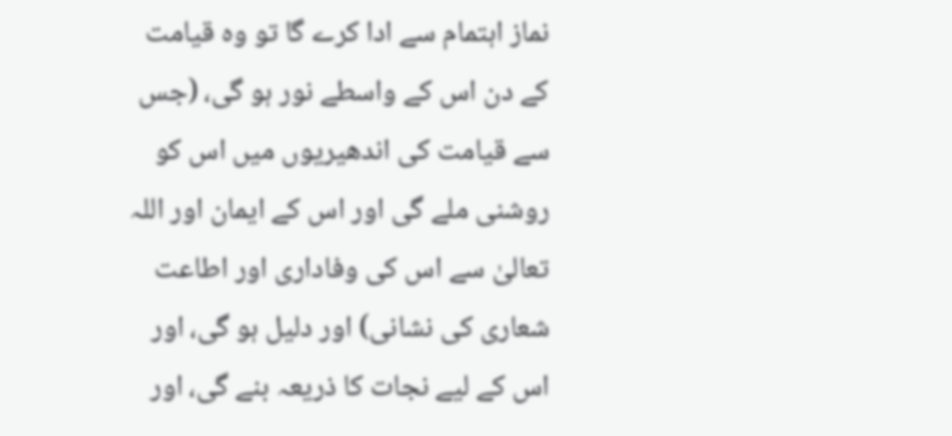نماز اہتمام سے ادا کرے گا تو وہ قیامت کے دن اس کے واسطے نور ہو گی، (جس سے قیامت کی اندھیریوں میں اس کو روشنی ملے گی اور اس کے ایمان اور اللہ تعالیٰ سے اس کی وفاداری اور اطاعت شعاری کی نشانی) اور دلیل ہو گی، اور اس کے لیے نجات کا ذریعہ بنے گی، اور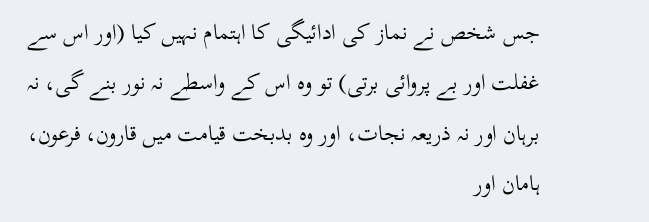جس شخص نے نماز کی ادائیگی کا اہتمام نہیں کیا (اور اس سے غفلت اور بے پروائی برتی) تو وہ اس کے واسطے نہ نور بنے گی، نہ برہان اور نہ ذریعہ نجات، اور وہ بدبخت قیامت میں قارون، فرعون، ہامان اور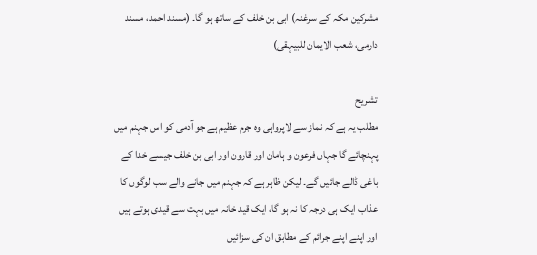مشرکین مکہ کے سرغنہ) ابی بن خلف کے ساتھ ہو گا۔ (مسند احمد، مسند دارمی، شعب الایمان للبیہقی)

تشریح
مطلب یہ ہے کہ نماز سے لاپرواہی وہ جرم عظیم ہے جو آدمی کو اس جہنم میں پہنچائے گا جہاں فرعون و ہامان اور قارون اور ابی بن خلف جیسے خدا کے باغی ڈالے جائیں گے۔ لیکن ظاہر ہے کہ جہنم میں جانے والے سب لوگوں کا عذاب ایک ہی درجہ کا نہ ہو گا، ایک قید خانہ میں بہت سے قیدی ہوتے ہیں اور اپنے اپنے جرائم کے مطابق ان کی سزائیں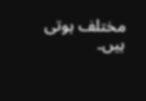مختلف ہوتی ہیں۔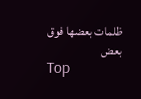ظلمات بعضها فوق بعض
Top